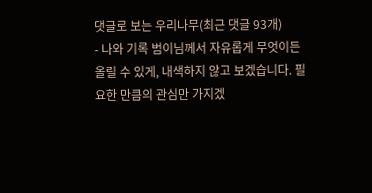댓글로 보는 우리나무(최근 댓글 93개)
- 나와 기록 범이님께서 자유롭게 무엇이든 올릴 수 있게, 내색하지 않고 보겠습니다. 필요한 만큼의 관심만 가지겠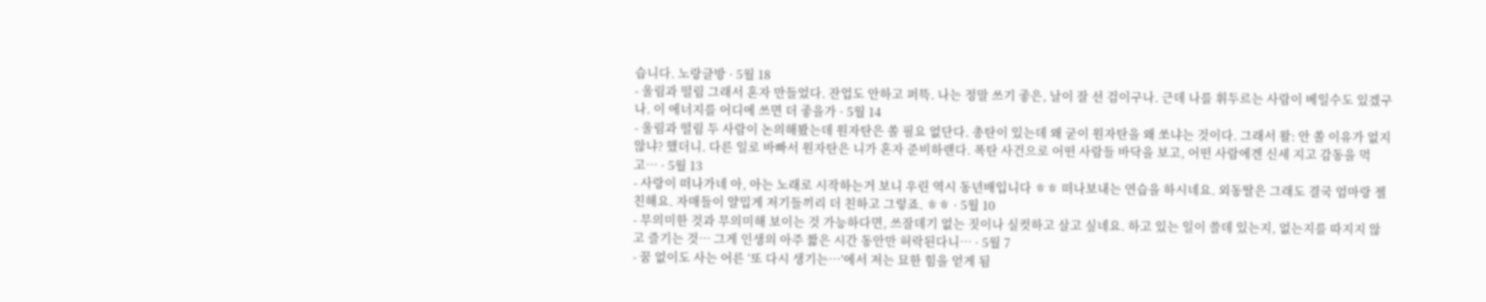습니다. 노랑글방 · 5월 18
- 울림과 떨림 그래서 혼자 만들었다. 잔업도 안하고 퍼뜩. 나는 정말 쓰기 좋은, 날이 잘 선 검이구나. 근데 나를 휘두르는 사람이 베일수도 있겠구나. 이 에너지를 어디에 쓰면 더 좋을가 · 5월 14
- 울림과 떨림 두 사람이 논의해봤는데 원자탄은 쏠 필요 없단다. 총탄이 있는데 왜 굳이 원자탄을 왜 쏘냐는 것이다. 그래서 왈: 안 쏠 이유가 없지 않냐? 했더니. 다른 일로 바빠서 원자탄은 니가 혼자 준비하랜다. 폭탄 사건으로 어떤 사람들 바닥을 보고, 어떤 사람에겐 신세 지고 감동을 먹고… · 5월 13
- 사랑이 떠나가네 아, 아는 노래로 시작하는거 보니 우린 역시 동년배입니다 ㅎㅎ 떠나보내는 연습을 하시네요. 외동딸은 그래도 결국 엄마랑 젤 친해요. 자매들이 얄밉게 저기들끼리 더 친하고 그렇죠. ㅎㅎ · 5월 10
- 무의미한 것과 무의미해 보이는 것 가능하다면, 쓰잘데기 없는 짓이나 실컷하고 살고 싶네요. 하고 있는 일이 쓸데 있는지, 없는지를 따지지 않고 즐기는 것… 그게 인생의 아주 짧은 시간 동안만 허락된다니… · 5월 7
- 꿈 없이도 사는 어른 ‘또 다시 생기는…’에서 저는 묘한 힘을 얻게 됨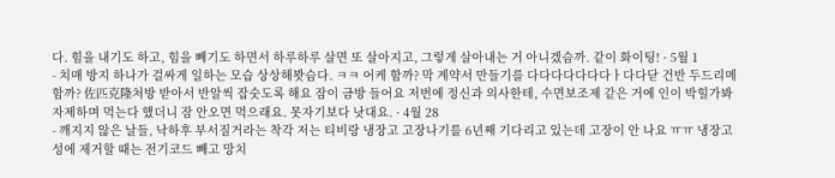다. 힘을 내기도 하고, 힘을 빼기도 하면서 하루하루 살면 또 살아지고, 그렇게 살아내는 거 아니겠슴까. 같이 화이팅! · 5월 1
- 치매 방지 하나가 걸싸게 일하는 모습 상상해봣슴다. ㅋㅋ 어케 함까? 막 계약서 만들기를 다다다다다다다ㅏ다다닫 건반 두드리메 함까? 佐匹克隆처방 받아서 반알씩 잡숫도록 해요 잠이 금방 들어요 저번에 정신과 의사한테, 수면보조제 같은 거에 인이 박힐가봐 자제하며 먹는다 했더니 잠 안오면 먹으래요. 못자기보다 낫대요. · 4월 28
- 깨지지 않은 날들, 낙하후 부서질거라는 착각 저는 티비랑 냉장고 고장나기를 6년째 기다리고 있는데 고장이 안 나요 ㅠㅠ 냉장고 성에 제거할 때는 전기코드 빼고 망치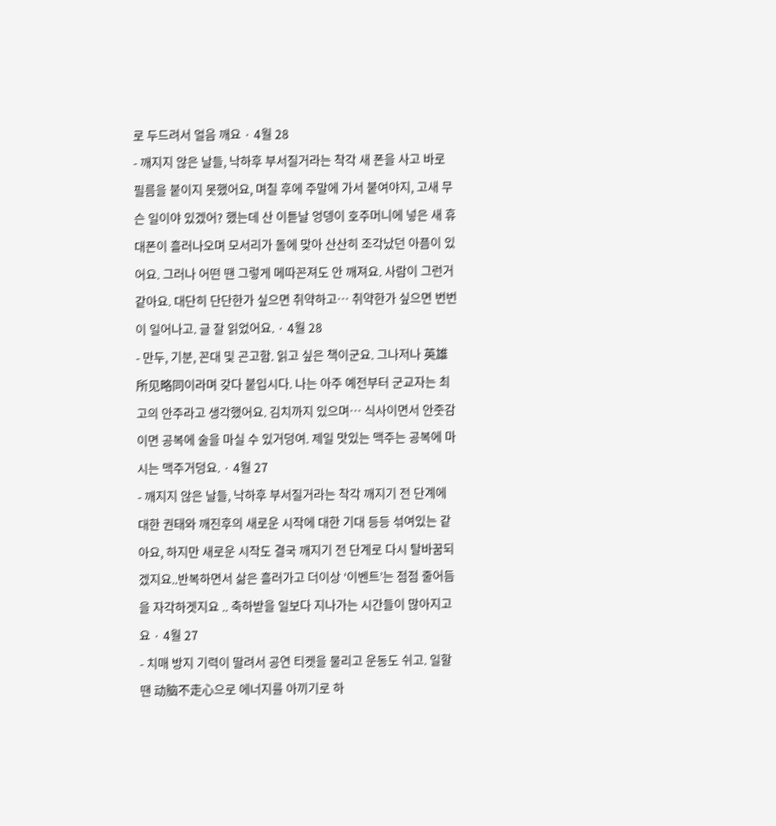로 두드려서 얼음 깨요 · 4월 28
- 깨지지 않은 날들, 낙하후 부서질거라는 착각 새 폰을 사고 바로 필름을 붙이지 못했어요, 며칠 후에 주말에 가서 붙여야지, 고새 무슨 일이야 있겠어? 했는데 산 이튿날 엉뎅이 호주머니에 넣은 새 휴대폰이 흘러나오며 모서리가 돌에 맞아 산산히 조각났던 아픔이 있어요. 그러나 어떤 땐 그렇게 메따꼰져도 안 깨져요. 사람이 그런거 같아요. 대단히 단단한가 싶으면 취약하고… 취약한가 싶으면 번번이 일어나고. 글 잘 읽었어요. · 4월 28
- 만두, 기분, 꼰대 및 곤고함. 읽고 싶은 책이군요. 그나저나 英雄所见略同이라며 갖다 붙입시다. 나는 아주 예전부터 군교자는 최고의 안주라고 생각했어요. 김치까지 있으며… 식사이면서 안줏감이면 공복에 술을 마실 수 있거덩여. 제일 맛있는 맥주는 공복에 마시는 맥주거덩요. · 4월 27
- 깨지지 않은 날들, 낙하후 부서질거라는 착각 깨지기 전 단계에 대한 권태와 깨진후의 새로운 시작에 대한 기대 등등 섞여있는 같아요, 하지만 새로운 시작도 결국 깨지기 전 단계로 다시 탈바꿈되겠지요..반복하면서 삶은 흘러가고 더이상 ‘이벤트’는 점점 줄어듬을 자각하겟지요 .. 축하받을 일보다 지나가는 시간들이 많아지고요 · 4월 27
- 치매 방지 기력이 딸려서 공연 티켓을 물리고 운동도 쉬고. 일할땐 动脑不走心으로 에너지를 아끼기로 하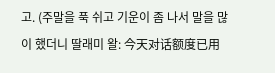고. (주말을 푹 쉬고 기운이 좀 나서 말을 많이 했더니 딸래미 왈: 今天对话额度已用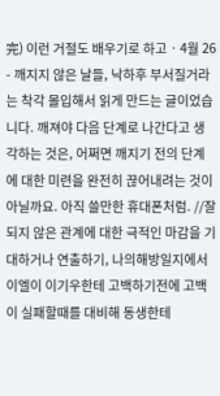完) 이런 거절도 배우기로 하고 · 4월 26
- 깨지지 않은 날들, 낙하후 부서질거라는 착각 몰입해서 읽게 만드는 글이었습니다. 깨져야 다음 단계로 나간다고 생각하는 것은, 어쩌면 깨지기 전의 단계에 대한 미련을 완전히 끊어내려는 것이 아닐까요. 아직 쓸만한 휴대폰처럼. //잘 되지 않은 관계에 대한 극적인 마감을 기대하거나 연출하기, 나의해방일지에서 이엘이 이기우한테 고백하기전에 고백이 실패할때를 대비해 동생한테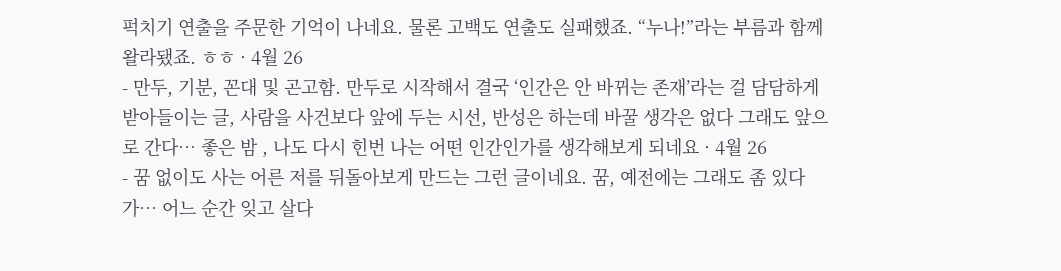퍽치기 연출을 주문한 기억이 나네요. 물론 고백도 연출도 실패했죠. “누나!”라는 부름과 함께 왈라됐죠. ㅎㅎ · 4월 26
- 만두, 기분, 꼰대 및 곤고함. 만두로 시작해서 결국 ‘인간은 안 바뀌는 존재’라는 걸 담담하게 받아들이는 글, 사람을 사건보다 앞에 두는 시선, 반성은 하는데 바꿀 생각은 없다 그래도 앞으로 간다… 좋은 밤 , 나도 다시 힌번 나는 어떤 인간인가를 생각해보게 되네요 · 4월 26
- 꿈 없이도 사는 어른 저를 뒤돌아보게 만드는 그런 글이네요. 꿈, 예전에는 그래도 좀 있다가… 어느 순간 잊고 살다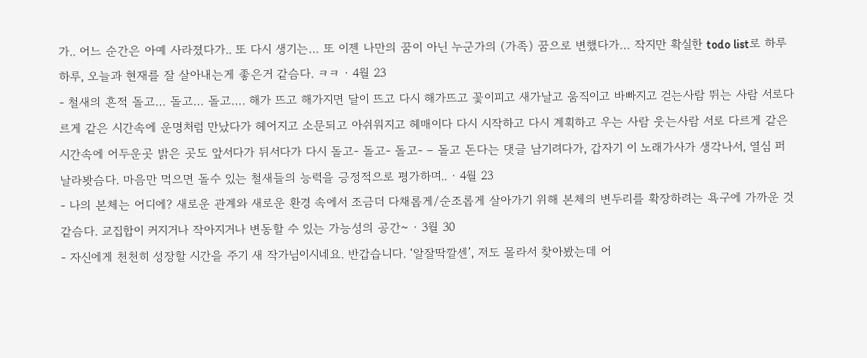가.. 어느 순간은 아예 사라졌다가.. 또 다시 생기는… 또 이젠 나만의 꿈이 아닌 누군가의 (가족) 꿈으로 변했다가… 작지만 확실한 todo list로 하루하루, 오늘과 현재를 잘 살아내는게 좋은거 같슴다. ㅋㅋ · 4월 23
- 철새의 흔적 돌고… 돌고… 돌고…. 해가 뜨고 해가지면 달이 뜨고 다시 해가뜨고 꽃이피고 새가날고 움직이고 바빠지고 걷는사람 뛰는 사람 서로다르게 같은 시간속에 운명처럼 만났다가 헤어지고 소문되고 아쉬워지고 헤매이다 다시 시작하고 다시 계획하고 우는 사람 웃는사람 서로 다르게 같은 시간속에 어두운곳 밝은 곳도 앞서다가 뒤서다가 다시 돌고- 돌고- 돌고- – 돌고 돈다는 댓글 남기려다가, 갑자기 이 노래가사가 생각나서, 열심 퍼날라봣슴다. 마음만 먹으면 돌수 있는 철새들의 능력을 긍정적으로 평가하며.. · 4월 23
- 나의 본체는 어디에? 새로운 관계와 새로운 환경 속에서 조금더 다채롭게/순조롭게 살아가기 위해 본체의 변두리를 확장하려는 욕구에 가까운 것 같슴다. 교집합이 커지거나 작아지거나 변동할 수 있는 가능성의 공간~ · 3월 30
- 자신에게 천천히 성장할 시간을 주기 새 작가님이시네요. 반갑습니다. ‘알잘딱깔센’, 저도 몰라서 찾아봤는데 어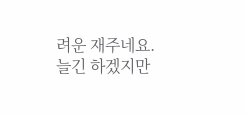려운 재주네요. 늘긴 하겠지만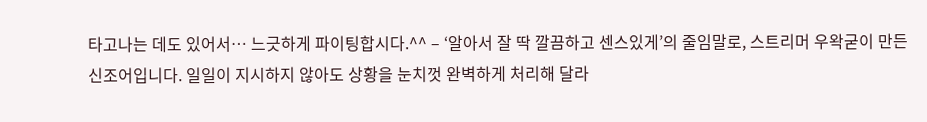타고나는 데도 있어서… 느긋하게 파이팅합시다.^^ – ‘알아서 잘 딱 깔끔하고 센스있게’의 줄임말로, 스트리머 우왁굳이 만든 신조어입니다. 일일이 지시하지 않아도 상황을 눈치껏 완벽하게 처리해 달라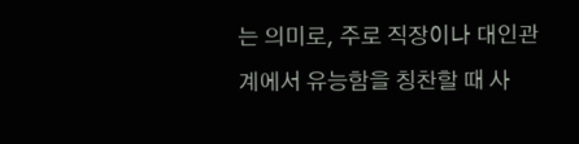는 의미로, 주로 직장이나 대인관계에서 유능함을 칭찬할 때 사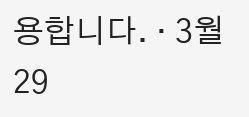용합니다. · 3월 29